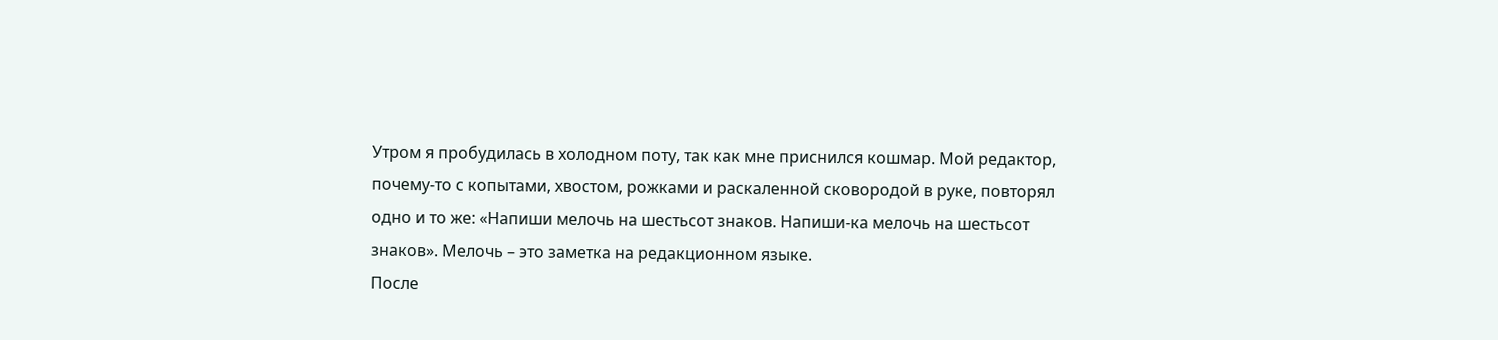Утром я пробудилась в холодном поту, так как мне приснился кошмар. Мой редактор, почему-то с копытами, хвостом, рожками и раскаленной сковородой в руке, повторял одно и то же: «Напиши мелочь на шестьсот знаков. Напиши-ка мелочь на шестьсот знаков». Мелочь – это заметка на редакционном языке.
После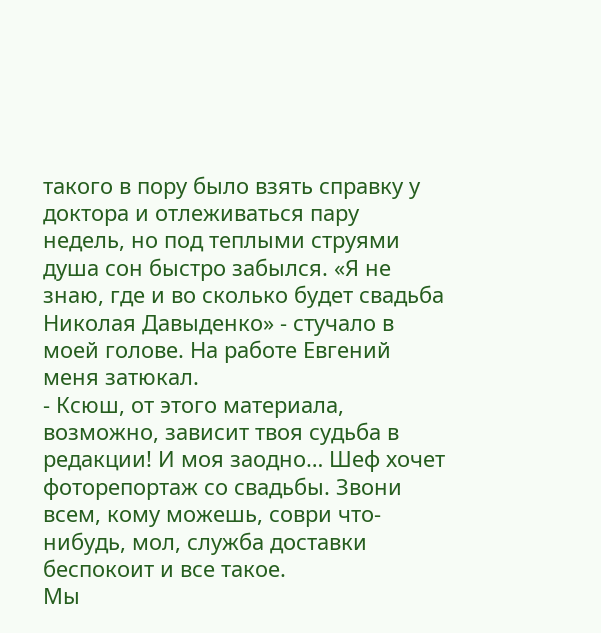такого в пору было взять справку у доктора и отлеживаться пару недель, но под теплыми струями душа сон быстро забылся. «Я не знаю, где и во сколько будет свадьба Николая Давыденко» - стучало в моей голове. На работе Евгений меня затюкал.
- Ксюш, от этого материала, возможно, зависит твоя судьба в редакции! И моя заодно… Шеф хочет фоторепортаж со свадьбы. Звони всем, кому можешь, соври что-нибудь, мол, служба доставки беспокоит и все такое.
Мы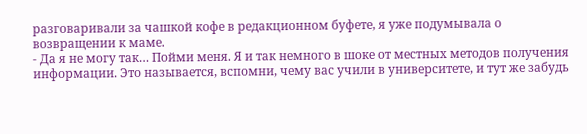разговаривали за чашкой кофе в редакционном буфете, я уже подумывала о возвращении к маме.
- Да я не могу так… Пойми меня. Я и так немного в шоке от местных методов получения информации. Это называется, вспомни, чему вас учили в университете, и тут же забудь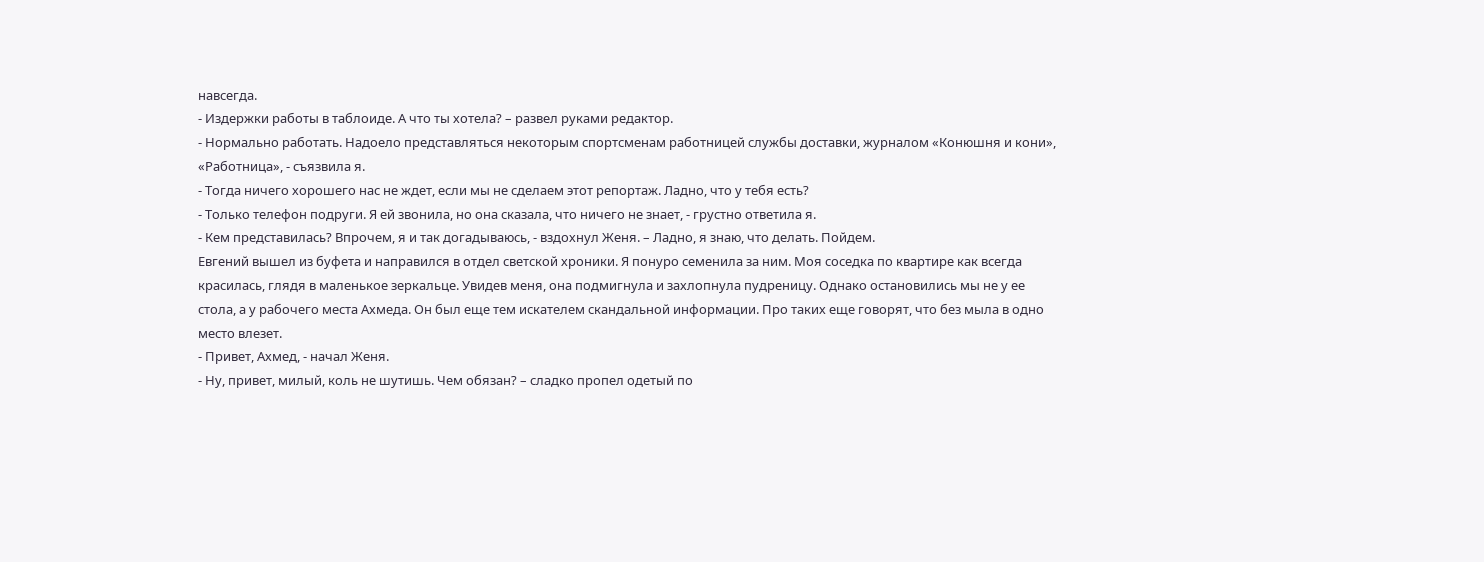навсегда.
- Издержки работы в таблоиде. А что ты хотела? – развел руками редактор.
- Нормально работать. Надоело представляться некоторым спортсменам работницей службы доставки, журналом «Конюшня и кони», «Работница», - съязвила я.
- Тогда ничего хорошего нас не ждет, если мы не сделаем этот репортаж. Ладно, что у тебя есть?
- Только телефон подруги. Я ей звонила, но она сказала, что ничего не знает, - грустно ответила я.
- Кем представилась? Впрочем, я и так догадываюсь, - вздохнул Женя. – Ладно, я знаю, что делать. Пойдем.
Евгений вышел из буфета и направился в отдел светской хроники. Я понуро семенила за ним. Моя соседка по квартире как всегда красилась, глядя в маленькое зеркальце. Увидев меня, она подмигнула и захлопнула пудреницу. Однако остановились мы не у ее стола, а у рабочего места Ахмеда. Он был еще тем искателем скандальной информации. Про таких еще говорят, что без мыла в одно место влезет.
- Привет, Ахмед, - начал Женя.
- Ну, привет, милый, коль не шутишь. Чем обязан? – сладко пропел одетый по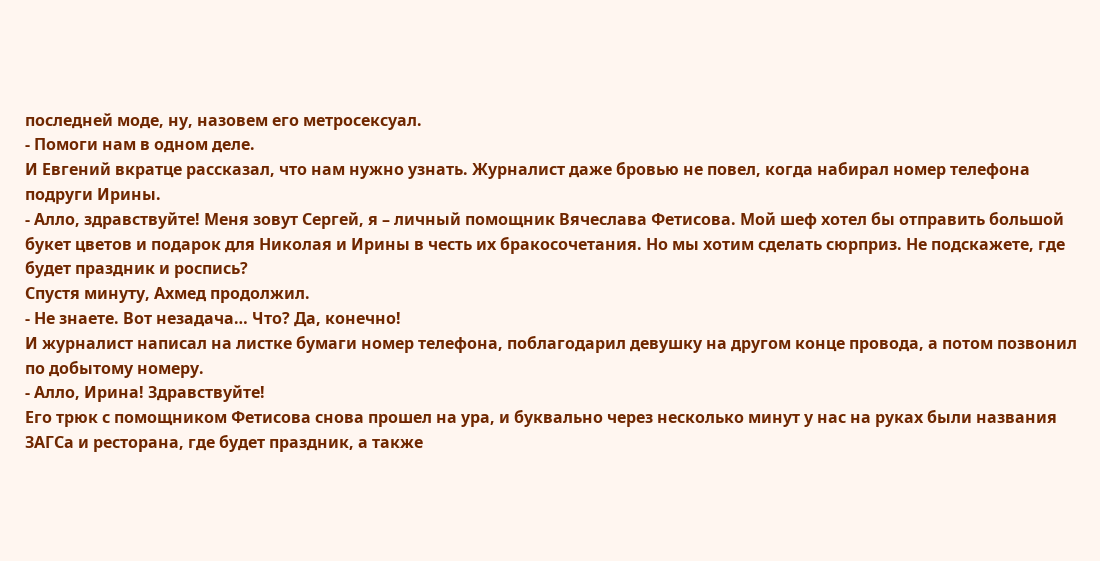последней моде, ну, назовем его метросексуал.
- Помоги нам в одном деле.
И Евгений вкратце рассказал, что нам нужно узнать. Журналист даже бровью не повел, когда набирал номер телефона подруги Ирины.
- Алло, здравствуйте! Меня зовут Сергей, я – личный помощник Вячеслава Фетисова. Мой шеф хотел бы отправить большой букет цветов и подарок для Николая и Ирины в честь их бракосочетания. Но мы хотим сделать сюрприз. Не подскажете, где будет праздник и роспись?
Спустя минуту, Ахмед продолжил.
- Не знаете. Вот незадача… Что? Да, конечно!
И журналист написал на листке бумаги номер телефона, поблагодарил девушку на другом конце провода, а потом позвонил по добытому номеру.
- Алло, Ирина! Здравствуйте!
Его трюк с помощником Фетисова снова прошел на ура, и буквально через несколько минут у нас на руках были названия ЗАГСа и ресторана, где будет праздник, а также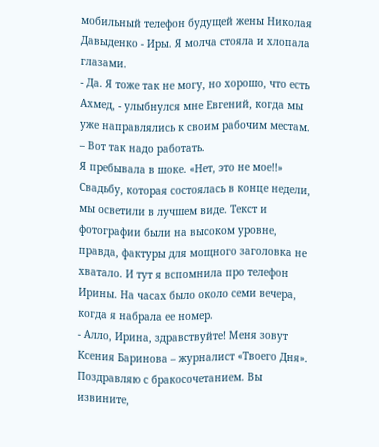мобильный телефон будущей жены Николая Давыденко - Иры. Я молча стояла и хлопала глазами.
- Да. Я тоже так не могу, но хорошо, что есть Ахмед, - улыбнулся мне Евгений, когда мы уже направлялись к своим рабочим местам. – Вот так надо работать.
Я пребывала в шоке. «Нет, это не мое!!»
Свадьбу, которая состоялась в конце недели, мы осветили в лучшем виде. Текст и фотографии были на высоком уровне, правда, фактуры для мощного заголовка не хватало. И тут я вспомнила про телефон Ирины. На часах было около семи вечера, когда я набрала ее номер.
- Алло, Ирина, здравствуйте! Меня зовут Ксения Баринова – журналист «Твоего Дня». Поздравляю с бракосочетанием. Вы извините,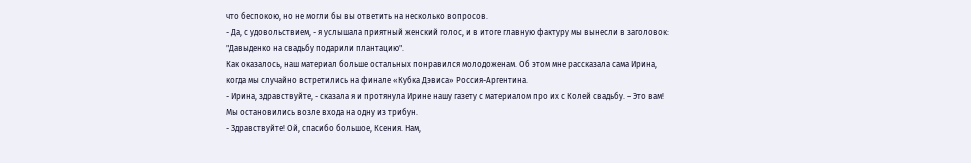что беспокою, но не могли бы вы ответить на несколько вопросов.
- Да, с удовольствием, - я услышала приятный женский голос, и в итоге главную фактуру мы вынесли в заголовок: "Давыденко на свадьбу подарили плантацию".
Как оказалось, наш материал больше остальных понравился молодоженам. Об этом мне рассказала сама Ирина, когда мы случайно встретились на финале «Кубка Дэвиса» Россия-Аргентина.
- Ирина, здравствуйте, - сказала я и протянула Ирине нашу газету с материалом про их с Колей свадьбу. – Это вам!
Мы остановились возле входа на одну из трибун.
- Здравствуйте! Ой, спасибо большое, Ксения. Нам,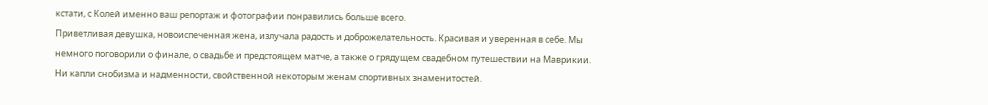кстати, с Колей именно ваш репортаж и фотографии понравились больше всего.
Приветливая девушка, новоиспеченная жена, излучала радость и доброжелательность. Красивая и уверенная в себе. Мы немного поговорили о финале, о свадьбе и предстоящем матче, а также о грядущем свадебном путешествии на Маврикии. Ни капли снобизма и надменности, свойственной некоторым женам спортивных знаменитостей.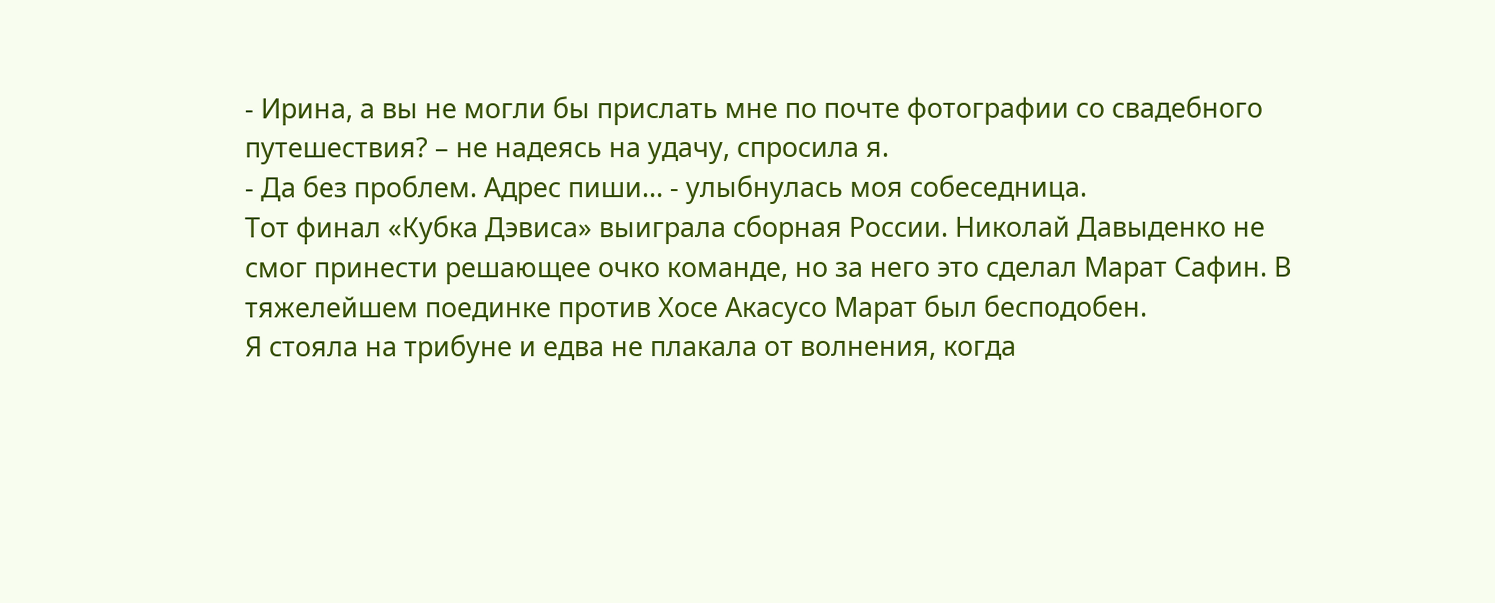- Ирина, а вы не могли бы прислать мне по почте фотографии со свадебного путешествия? – не надеясь на удачу, спросила я.
- Да без проблем. Адрес пиши… - улыбнулась моя собеседница.
Тот финал «Кубка Дэвиса» выиграла сборная России. Николай Давыденко не смог принести решающее очко команде, но за него это сделал Марат Сафин. В тяжелейшем поединке против Хосе Акасусо Марат был бесподобен.
Я стояла на трибуне и едва не плакала от волнения, когда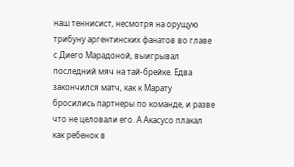наш теннисист, несмотря на орущую трибуну аргентинских фанатов во главе с Диего Марадоной, выигрывал последний мяч на тай-брейке. Едва закончился матч, как к Марату бросились партнеры по команде, и разве что не целовали его. А Акасусо плакал как ребенок в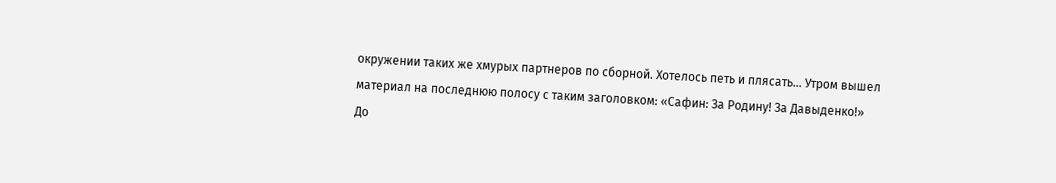окружении таких же хмурых партнеров по сборной. Хотелось петь и плясать… Утром вышел материал на последнюю полосу с таким заголовком: «Сафин: За Родину! За Давыденко!»
До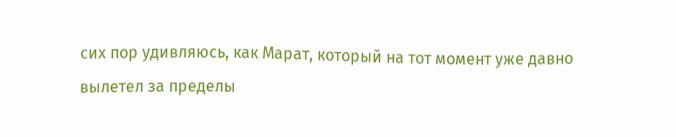сих пор удивляюсь, как Марат, который на тот момент уже давно вылетел за пределы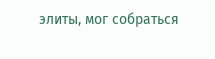элиты, мог собраться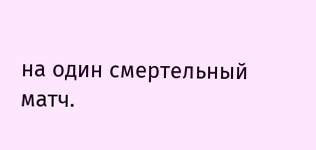на один смертельный матч.